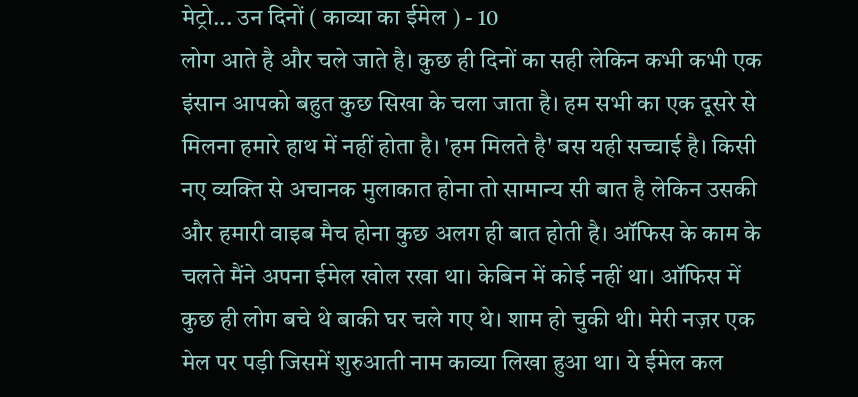मेट्रो... उन दिनों ( काव्या का ईमेल ) - 10
लोग आते है और चले जाते है। कुछ ही दिनों का सही लेकिन कभी कभी एक इंसान आपको बहुत कुछ सिखा के चला जाता है। हम सभी का एक दूसरे से मिलना हमारे हाथ में नहीं होता है। 'हम मिलते है' बस यही सच्चाई है। किसी नए व्यक्ति से अचानक मुलाकात होना तो सामान्य सी बात है लेकिन उसकी और हमारी वाइब मैच होना कुछ अलग ही बात होती है। ऑफिस के काम के चलते मैंने अपना ईमेल खोल रखा था। केबिन में कोई नहीं था। ऑफिस में कुछ ही लोग बचे थे बाकी घर चले गए थे। शाम हो चुकी थी। मेरी नज़र एक मेल पर पड़ी जिसमें शुरुआती नाम काव्या लिखा हुआ था। ये ईमेल कल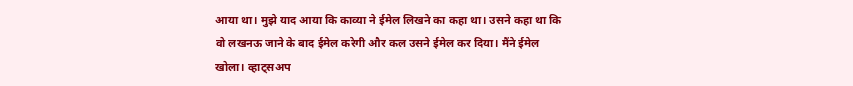आया था। मुझे याद आया कि काव्या ने ईमेल लिखने का कहा था। उसने कहा था कि वो लखनऊ जाने के बाद ईमेल करेगी और कल उसने ईमेल कर दिया। मैंने ईमेल खोला। व्हाट्सअप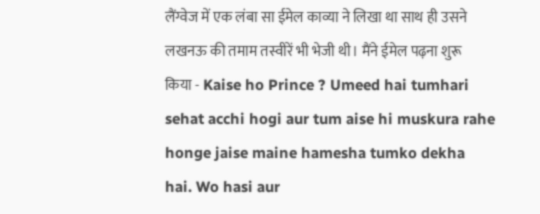लैंग्वेज में एक लंबा सा ईमेल काव्या ने लिखा था साथ ही उसने लखनऊ की तमाम तस्वीरें भी भेजी थी। मैंने ईमेल पढ़ना शुरू किया - Kaise ho Prince ? Umeed hai tumhari sehat acchi hogi aur tum aise hi muskura rahe honge jaise maine hamesha tumko dekha hai. Wo hasi aur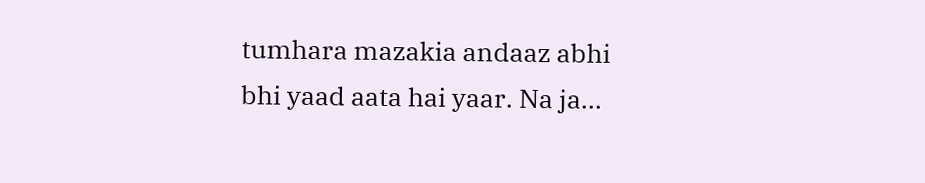tumhara mazakia andaaz abhi bhi yaad aata hai yaar. Na ja...